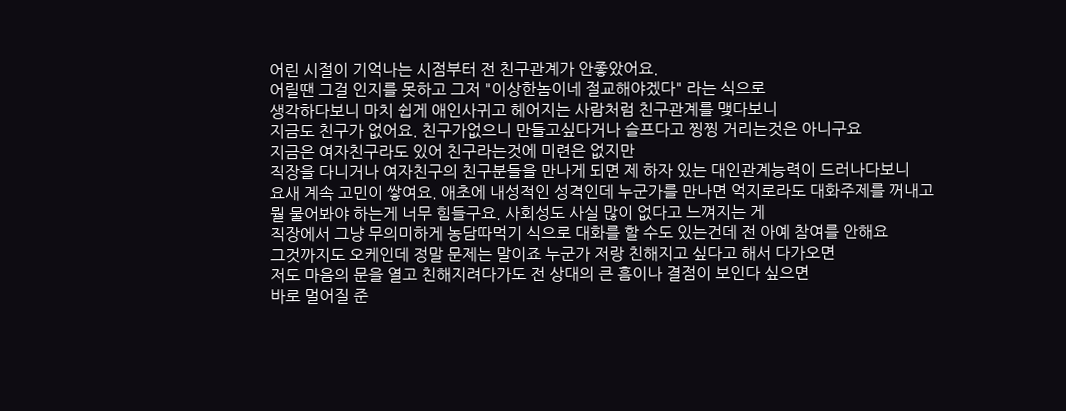어린 시절이 기억나는 시점부터 전 친구관계가 안좋았어요.
어릴땐 그걸 인지를 못하고 그저 "이상한놈이네 절교해야겠다" 라는 식으로
생각하다보니 마치 쉽게 애인사귀고 헤어지는 사람처럼 친구관계를 맺다보니
지금도 친구가 없어요. 친구가없으니 만들고싶다거나 슬프다고 찡찡 거리는것은 아니구요
지금은 여자친구라도 있어 친구라는것에 미련은 없지만
직장을 다니거나 여자친구의 친구분들을 만나게 되면 제 하자 있는 대인관계능력이 드러나다보니
요새 계속 고민이 쌓여요. 애초에 내성적인 성격인데 누군가를 만나면 억지로라도 대화주제를 꺼내고
뭘 물어봐야 하는게 너무 힘들구요. 사회성도 사실 많이 없다고 느껴지는 게
직장에서 그냥 무의미하게 농담따먹기 식으로 대화를 할 수도 있는건데 전 아예 참여를 안해요
그것까지도 오케인데 정말 문제는 말이죠 누군가 저랑 친해지고 싶다고 해서 다가오면
저도 마음의 문을 열고 친해지려다가도 전 상대의 큰 흠이나 결점이 보인다 싶으면
바로 멀어질 준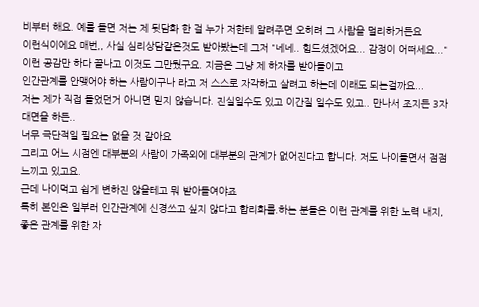비부터 해요. 예를 들면 저는 제 뒷담화 한 걸 누가 저한테 알려주면 오히려 그 사람을 멀리하거든요
이런식이에요 매번,, 사실 심리상담같은것도 받아봤는데 그저 "네네.. 힘드셨겠어요... 감정이 어떠세요..."
이런 공감만 하다 끝나고 이것도 그만뒀구요. 지금은 그냥 제 하자를 받아들이고
인간관계를 안맺어야 하는 사람이구나 라고 저 스스로 자각하고 살려고 하는데 이래도 되는걸까요...
저는 제가 직접 들었던거 아니면 믿지 않습니다. 진실일수도 있고 이간질 일수도 있고.. 만나서 조지든 3자대면을 하든..
너무 극단적일 필요는 없을 것 같아요
그리고 어느 시점엔 대부분의 사람이 가족외에 대부분의 관계가 없어진다고 합니다. 저도 나이들면서 점점 느끼고 있고요.
근데 나이먹고 쉽게 변하진 않을테고 뭐 받아들여야죠
특히 본인은 일부러 인간관계에 신경쓰고 싶지 않다고 합리화를.하는 분들은 이런 관계를 위한 노력 내지, 좋은 관계를 위한 자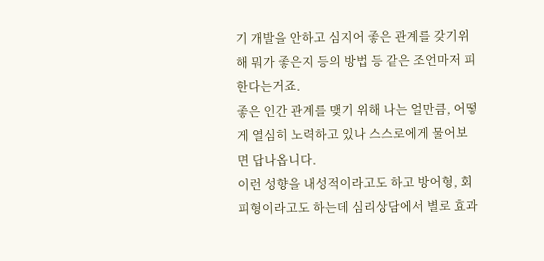기 개발을 안하고 심지어 좋은 관계를 갖기위해 뭐가 좋은지 등의 방법 등 같은 조언마저 피한다는거죠.
좋은 인간 관계를 맺기 위해 나는 얼만큼, 어떻게 열심히 노력하고 있나 스스로에게 물어보면 답나옵니다.
이런 성향을 내성적이라고도 하고 방어형, 회피형이라고도 하는데 심리상담에서 별로 효과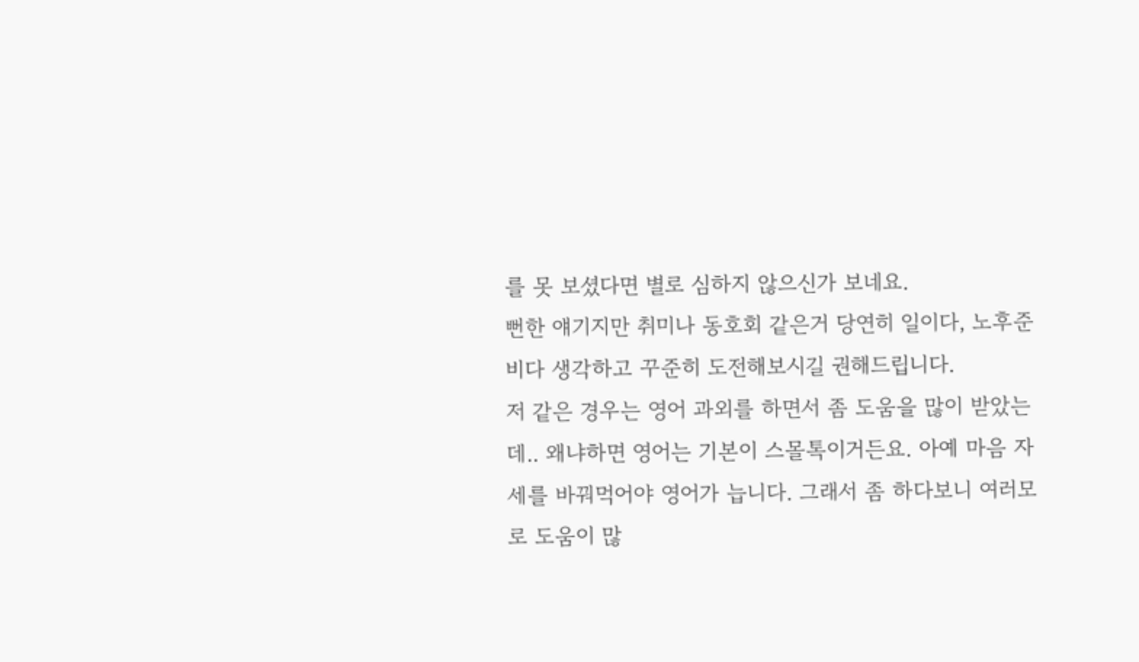를 못 보셨다면 별로 심하지 않으신가 보네요.
뻔한 얘기지만 취미나 동호회 같은거 당연히 일이다, 노후준비다 생각하고 꾸준히 도전해보시길 권해드립니다.
저 같은 경우는 영어 과외를 하면서 좀 도움을 많이 받았는데.. 왜냐하면 영어는 기본이 스몰톡이거든요. 아예 마음 자세를 바꿔먹어야 영어가 늡니다. 그래서 좀 하다보니 여러모로 도움이 많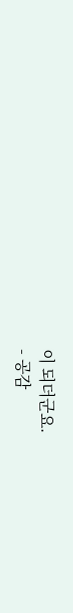이 되더군요.
- 공감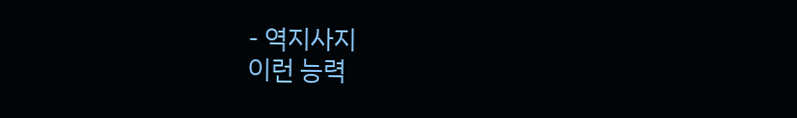- 역지사지
이런 능력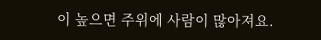이 높으면 주위에 사람이 많아져요.